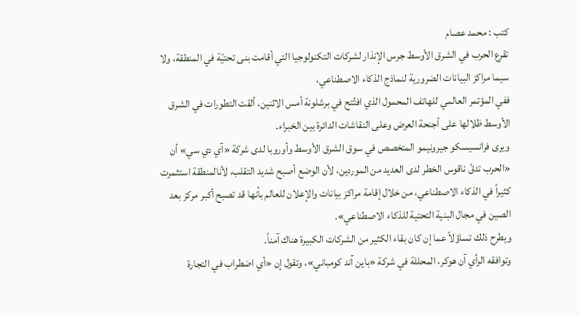كتب : محمد عصام
تقرع الحرب في الشرق الأوسط جرس الإنذار لشركات التكنولوجيا التي أقامت بنى تحتيّة في المنطقة، ولا سيما مراكز البيانات الضرورية لنماذج الذكاء الاصطناعي،
ففي المؤتمر العالمي للهاتف المحمول الذي افتُتح في برشلونة أمس الاثنين، ألقت التطورات في الشرق الأوسط ظلالها على أجنحة العرض وعلى النقاشات الدائرة بين الخبراء.
ويرى فرانسيسكو جيرونيمو المتخصص في سوق الشرق الأوسط وأوروبا لدى شركة «آي دي سي» أن «الحرب تدقّ ناقوس الخطر لدى العديد من الموردين، لأن الوضع أصبح شديد التقلب، لأنالمنطقة استثمرت كثيراً في الذكاء الاصطناعي، من خلال إقامة مراكز بيانات والإعلان للعالم بأنها قد تصبح أكبر مركز بعد الصين في مجال البنية التحتية للذكاء الاصطناعي».
ويطرح ذلك تساؤلاً عما إن كان بقاء الكثير من الشركات الكبيرة هناك آمناً.
وتوافقه الرأي آن هوكر، المحللة في شركة «باين آند كومباني»، وتقول إن «أي اضطراب في التجارة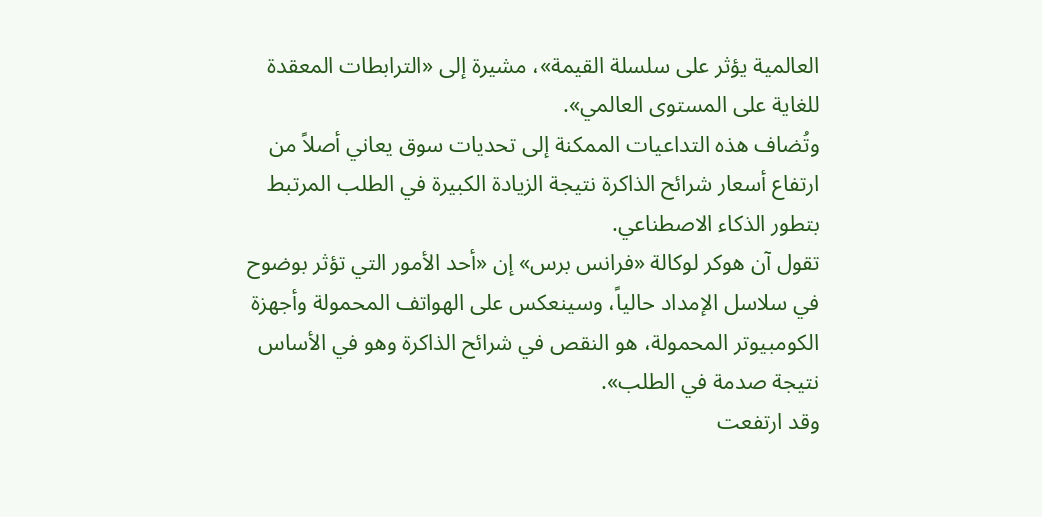العالمية يؤثر على سلسلة القيمة»، مشيرة إلى «الترابطات المعقدة للغاية على المستوى العالمي».
وتُضاف هذه التداعيات الممكنة إلى تحديات سوق يعاني أصلاً من ارتفاع أسعار شرائح الذاكرة نتيجة الزيادة الكبيرة في الطلب المرتبط بتطور الذكاء الاصطناعي.
تقول آن هوكر لوكالة «فرانس برس» إن «أحد الأمور التي تؤثر بوضوح في سلاسل الإمداد حالياً، وسينعكس على الهواتف المحمولة وأجهزة الكومبيوتر المحمولة، هو النقص في شرائح الذاكرة وهو في الأساس نتيجة صدمة في الطلب».
وقد ارتفعت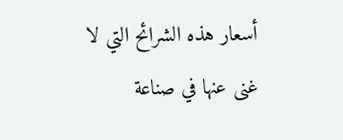أسعار هذه الشرائح التي لا غنى عنها في صناعة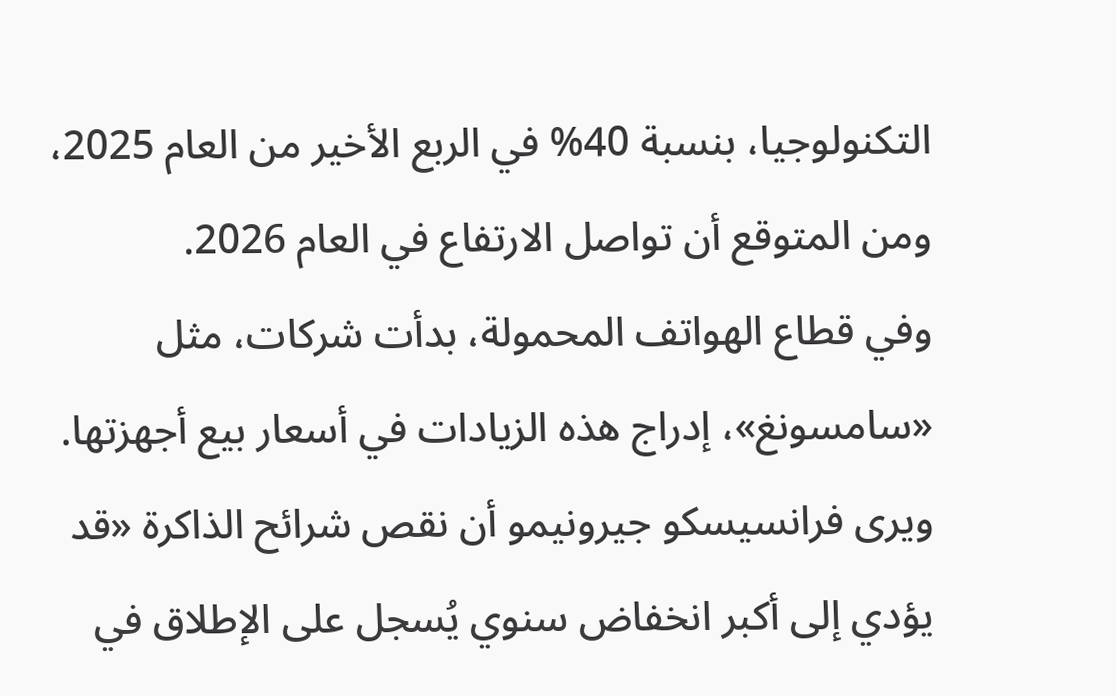التكنولوجيا، بنسبة 40% في الربع الأخير من العام 2025، ومن المتوقع أن تواصل الارتفاع في العام 2026.
وفي قطاع الهواتف المحمولة، بدأت شركات، مثل «سامسونغ»، إدراج هذه الزيادات في أسعار بيع أجهزتها.
ويرى فرانسيسكو جيرونيمو أن نقص شرائح الذاكرة «قد يؤدي إلى أكبر انخفاض سنوي يُسجل على الإطلاق في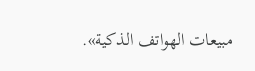مبيعات الهواتف الذكية».